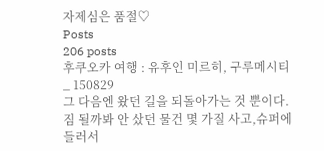자제심은 품절♡
Posts
206 posts
후쿠오카 여행 : 유후인 미르히, 구루메시티 _ 150829
그 다음엔 왔던 길을 되돌아가는 것 뿐이다. 짐 될까봐 안 샀던 물건 몇 가질 사고,슈퍼에 들러서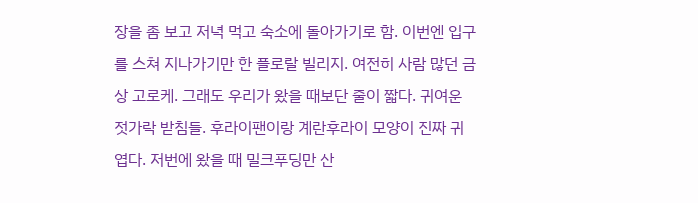장을 좀 보고 저녁 먹고 숙소에 돌아가기로 함. 이번엔 입구를 스쳐 지나가기만 한 플로랄 빌리지. 여전히 사람 많던 금상 고로케. 그래도 우리가 왔을 때보단 줄이 짧다. 귀여운 젓가락 받침들. 후라이팬이랑 계란후라이 모양이 진짜 귀엽다. 저번에 왔을 때 밀크푸딩만 산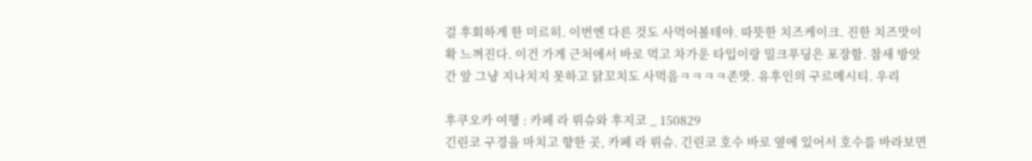걸 후회하게 한 미르히. 이번엔 다른 것도 사먹어볼테야. 따뜻한 치즈케이크. 진한 치즈맛이 확 느껴진다. 이건 가게 근처에서 바로 먹고 차가운 타입이랑 밀크푸딩은 포장함. 참새 방앗간 앞 그냥 지나치지 못하고 닭꼬치도 사먹음ㅋㅋㅋㅋ존맛. 유후인의 구르메시티. 우리

후쿠오카 여행 : 카페 라 뤼슈와 후지코 _ 150829
긴린코 구경을 마치고 향한 곳, 카페 라 뤼슈. 긴린코 호수 바로 옆에 있어서 호수를 바라보면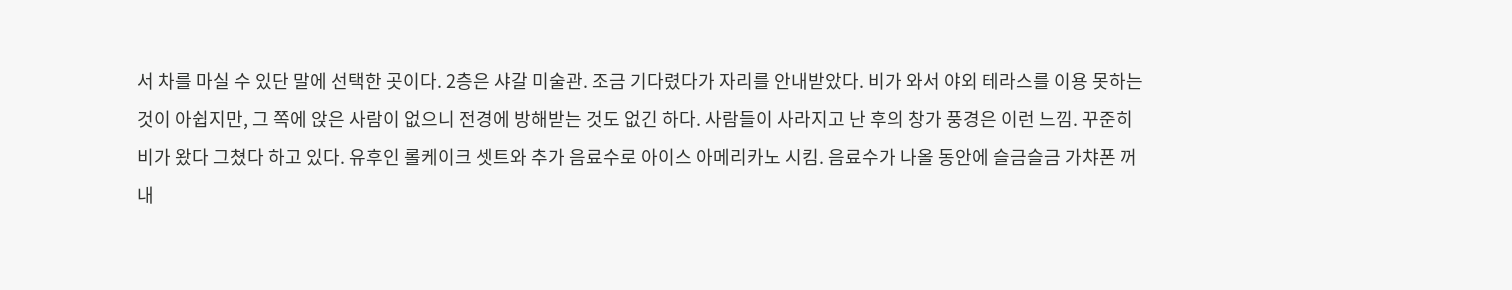서 차를 마실 수 있단 말에 선택한 곳이다. 2층은 샤갈 미술관. 조금 기다렸다가 자리를 안내받았다. 비가 와서 야외 테라스를 이용 못하는 것이 아쉽지만, 그 쪽에 앉은 사람이 없으니 전경에 방해받는 것도 없긴 하다. 사람들이 사라지고 난 후의 창가 풍경은 이런 느낌. 꾸준히 비가 왔다 그쳤다 하고 있다. 유후인 롤케이크 셋트와 추가 음료수로 아이스 아메리카노 시킴. 음료수가 나올 동안에 슬금슬금 가챠폰 꺼내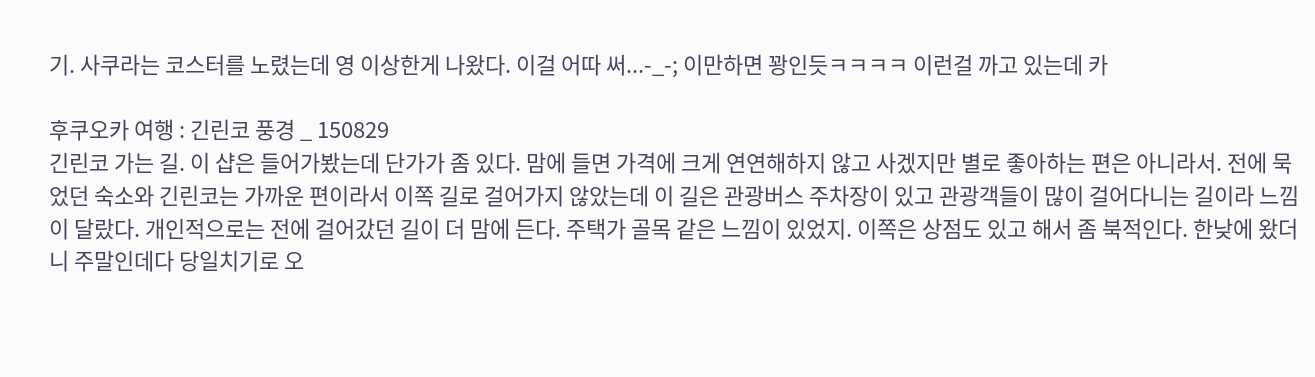기. 사쿠라는 코스터를 노렸는데 영 이상한게 나왔다. 이걸 어따 써...-_-; 이만하면 꽝인듯ㅋㅋㅋㅋ 이런걸 까고 있는데 카

후쿠오카 여행 : 긴린코 풍경 _ 150829
긴린코 가는 길. 이 샵은 들어가봤는데 단가가 좀 있다. 맘에 들면 가격에 크게 연연해하지 않고 사겠지만 별로 좋아하는 편은 아니라서. 전에 묵었던 숙소와 긴린코는 가까운 편이라서 이쪽 길로 걸어가지 않았는데 이 길은 관광버스 주차장이 있고 관광객들이 많이 걸어다니는 길이라 느낌이 달랐다. 개인적으로는 전에 걸어갔던 길이 더 맘에 든다. 주택가 골목 같은 느낌이 있었지. 이쪽은 상점도 있고 해서 좀 북적인다. 한낮에 왔더니 주말인데다 당일치기로 오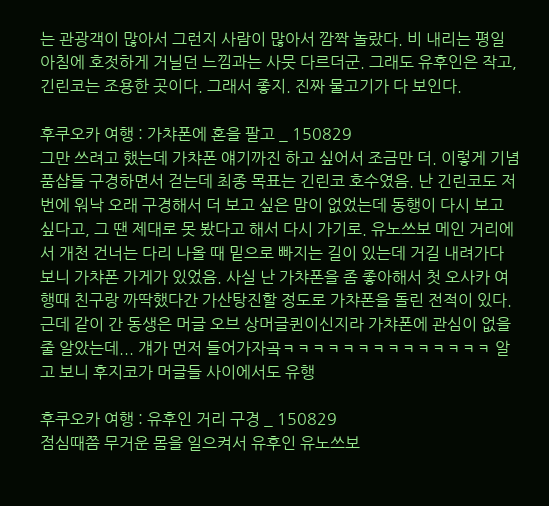는 관광객이 많아서 그런지 사람이 많아서 깜짝 놀랐다. 비 내리는 평일 아침에 호젓하게 거닐던 느낌과는 사뭇 다르더군. 그래도 유후인은 작고, 긴린코는 조용한 곳이다. 그래서 좋지. 진짜 물고기가 다 보인다.

후쿠오카 여행 : 가챠폰에 혼을 팔고 _ 150829
그만 쓰려고 했는데 가챠폰 얘기까진 하고 싶어서 조금만 더. 이렇게 기념품샵들 구경하면서 걷는데 최종 목표는 긴린코 호수였음. 난 긴린코도 저번에 워낙 오래 구경해서 더 보고 싶은 맘이 없었는데 동행이 다시 보고 싶다고, 그 땐 제대로 못 봤다고 해서 다시 가기로. 유노쓰보 메인 거리에서 개천 건너는 다리 나올 때 밑으로 빠지는 길이 있는데 거길 내려가다 보니 가챠폰 가게가 있었음. 사실 난 가챠폰을 좀 좋아해서 첫 오사카 여행때 친구랑 까딱했다간 가산탕진할 정도로 가챠폰을 돌린 전적이 있다. 근데 같이 간 동생은 머글 오브 상머글퀸이신지라 가챠폰에 관심이 없을 줄 알았는데... 걔가 먼저 들어가자곸ㅋㅋㅋㅋㅋㅋㅋㅋㅋㅋㅋㅋㅋㅋ 알고 보니 후지코가 머글들 사이에서도 유행

후쿠오카 여행 : 유후인 거리 구경 _ 150829
점심때쯤 무거운 몸을 일으켜서 유후인 유노쓰보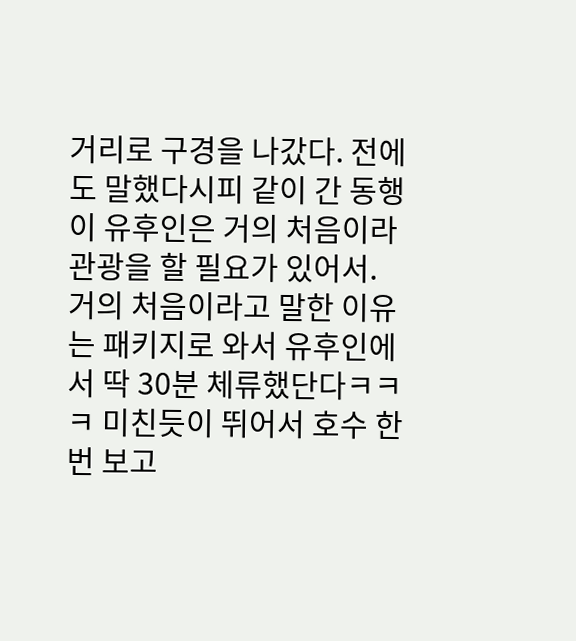거리로 구경을 나갔다. 전에도 말했다시피 같이 간 동행이 유후인은 거의 처음이라 관광을 할 필요가 있어서. 거의 처음이라고 말한 이유는 패키지로 와서 유후인에서 딱 30분 체류했단다ㅋㅋㅋ 미친듯이 뛰어서 호수 한 번 보고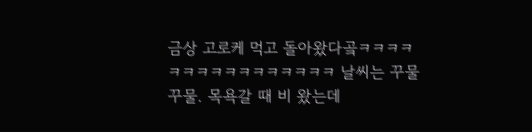금상 고로케 먹고 돌아왔다곸ㅋㅋㅋㅋㅋㅋㅋㅋㅋㅋㅋㅋㅋㅋㅋㅋ 날씨는 꾸물꾸물. 목욕갈 때 비 왔는데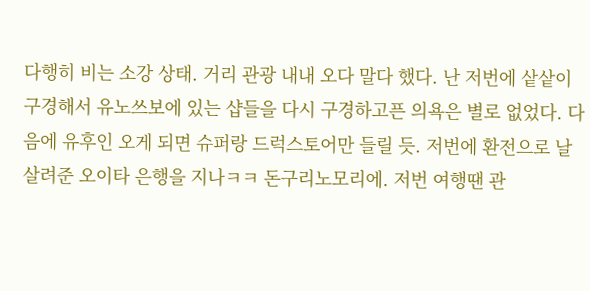다행히 비는 소강 상태. 거리 관광 내내 오다 말다 했다. 난 저번에 샅샅이 구경해서 유노쓰보에 있는 샵들을 다시 구경하고픈 의욕은 별로 없었다. 다음에 유후인 오게 되면 슈퍼랑 드럭스토어만 들릴 듯. 저번에 환전으로 날 살려준 오이타 은행을 지나ㅋㅋ 돈구리노모리에. 저번 여행땐 관